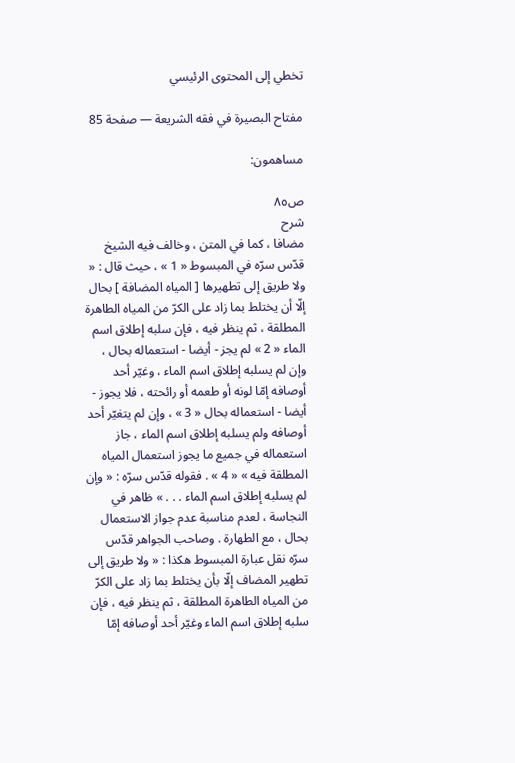تخطي إلى المحتوى الرئيسي

مفتاح البصيرة في فقه الشريعة — صفحة 85

مساهمون:

ص٨٥
شرح
مضافا ، كما في المتن ، وخالف فيه الشيخ قدّس سرّه في المبسوط « 1 » ، حيث قال : « ولا طريق إلى تطهيرها [ المياه المضافة ] بحال إلّا أن يختلط بما زاد على الكرّ من المياه الطاهرة المطلقة ، ثم ينظر فيه ، فإن سلبه إطلاق اسم الماء « 2 » لم يجز - أيضا - استعماله بحال ، وإن لم يسلبه إطلاق اسم الماء ، وغيّر أحد أوصافه إمّا لونه أو طعمه أو رائحته ، فلا يجوز - أيضا - استعماله بحال « 3 » ، وإن لم يتغيّر أحد أوصافه ولم يسلبه إطلاق اسم الماء ، جاز استعماله في جميع ما يجوز استعمال المياه المطلقة فيه » « 4 » . فقوله قدّس سرّه : « وإن لم يسلبه إطلاق اسم الماء . . . » ظاهر في النجاسة ، لعدم مناسبة عدم جواز الاستعمال بحال ، مع الطهارة . وصاحب الجواهر قدّس سرّه نقل عبارة المبسوط هكذا : « ولا طريق إلى تطهير المضاف إلّا بأن يختلط بما زاد على الكرّ من المياه الطاهرة المطلقة ، ثم ينظر فيه ، فإن سلبه إطلاق اسم الماء وغيّر أحد أوصافه إمّا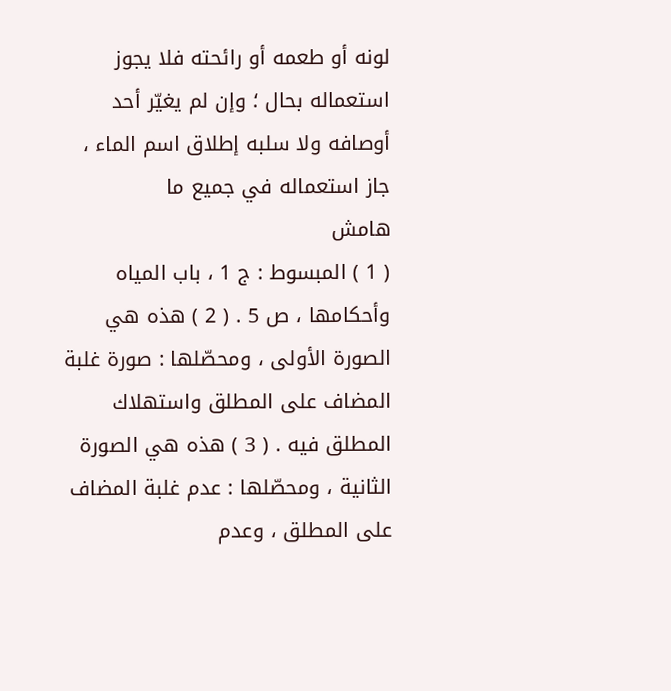لونه أو طعمه أو رائحته فلا يجوز استعماله بحال ؛ وإن لم يغيّر أحد أوصافه ولا سلبه إطلاق اسم الماء ، جاز استعماله في جميع ما
هامش
( 1 ) المبسوط : ج 1 ، باب المياه وأحكامها ، ص 5 . ( 2 ) هذه هي الصورة الأولى ، ومحصّلها : صورة غلبة المضاف على المطلق واستهلاك المطلق فيه . ( 3 ) هذه هي الصورة الثانية ، ومحصّلها : عدم غلبة المضاف على المطلق ، وعدم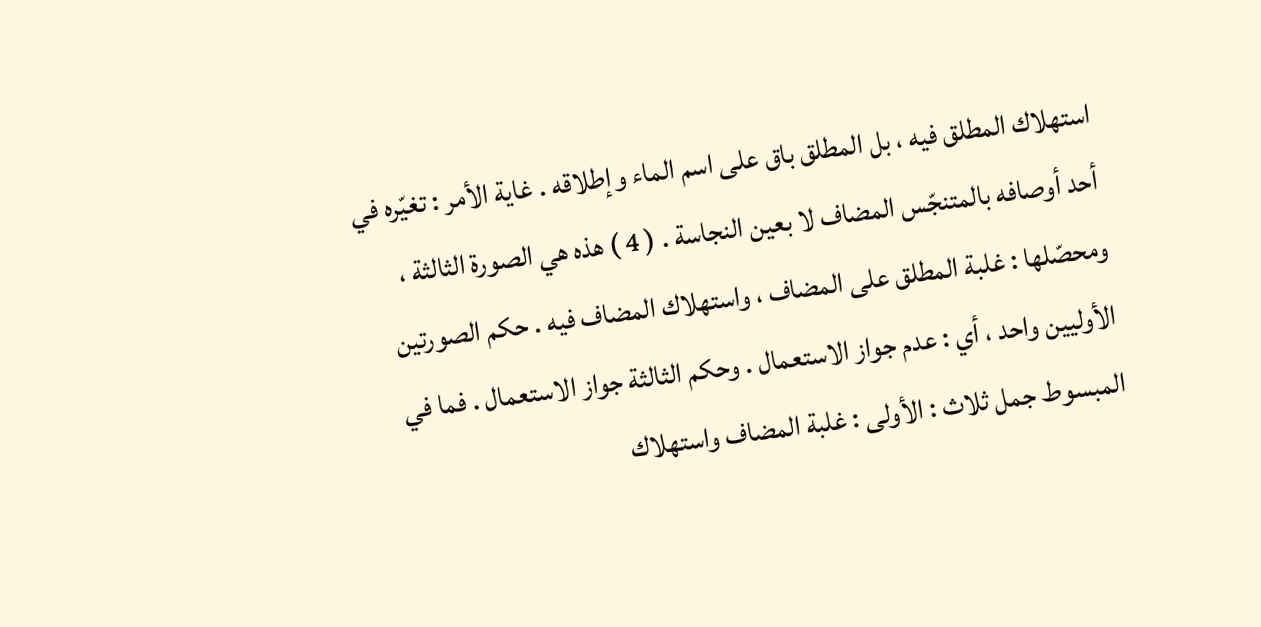استهلاك المطلق فيه ، بل المطلق باق على اسم الماء وإطلاقه . غاية الأمر : تغيّره في أحد أوصافه بالمتنجّس المضاف لا بعين النجاسة . ( 4 ) هذه هي الصورة الثالثة ، ومحصّلها : غلبة المطلق على المضاف ، واستهلاك المضاف فيه . حكم الصورتين الأوليين واحد ، أي : عدم جواز الاستعمال . وحكم الثالثة جواز الاستعمال . فما في المبسوط جمل ثلاث : الأولى : غلبة المضاف واستهلاك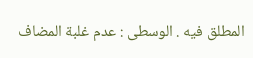المطلق فيه . الوسطى : عدم غلبة المضاف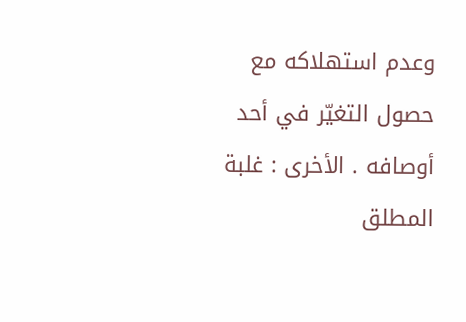وعدم استهلاكه مع حصول التغيّر في أحد أوصافه . الأخرى : غلبة المطلق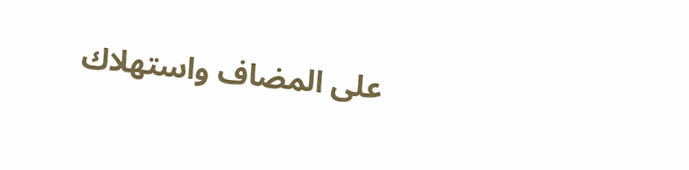على المضاف واستهلاك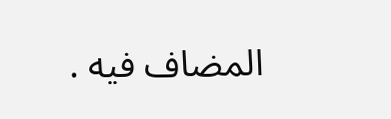المضاف فيه .